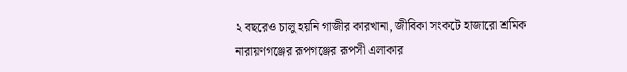২ বছরেও চালু হয়নি গাজীর কারখানা, জীবিকা সংকটে হাজারো শ্রমিক
নারায়ণগঞ্জের রূপগঞ্জের রূপসী এলাকার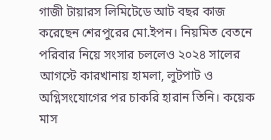গাজী টায়ারস লিমিটেডে আট বছর কাজ করেছেন শেরপুরের মো.ইপন। নিয়মিত বেতনে পরিবার নিয়ে সংসার চললেও ২০২৪ সালের আগস্টে কারখানায় হামলা, লুটপাট ও অগ্নিসংযোগের পর চাকরি হারান তিনি। কয়েক মাস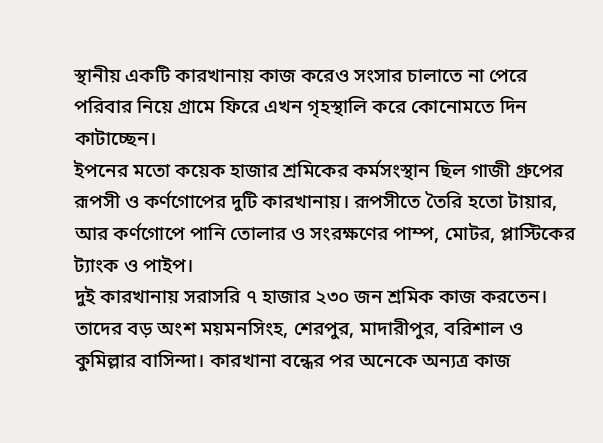স্থানীয় একটি কারখানায় কাজ করেও সংসার চালাতে না পেরে পরিবার নিয়ে গ্রামে ফিরে এখন গৃহস্থালি করে কোনোমতে দিন কাটাচ্ছেন।
ইপনের মতো কয়েক হাজার শ্রমিকের কর্মসংস্থান ছিল গাজী গ্রুপের রূপসী ও কর্ণগোপের দুটি কারখানায়। রূপসীতে তৈরি হতো টায়ার, আর কর্ণগোপে পানি তোলার ও সংরক্ষণের পাম্প, মোটর, প্লাস্টিকের ট্যাংক ও পাইপ।
দুই কারখানায় সরাসরি ৭ হাজার ২৩০ জন শ্রমিক কাজ করতেন। তাদের বড় অংশ ময়মনসিংহ, শেরপুর, মাদারীপুর, বরিশাল ও কুমিল্লার বাসিন্দা। কারখানা বন্ধের পর অনেকে অন্যত্র কাজ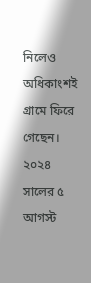নিলেও অধিকাংশই গ্রামে ফিরে গেছেন।
২০২৪ সালের ৫ আগস্ট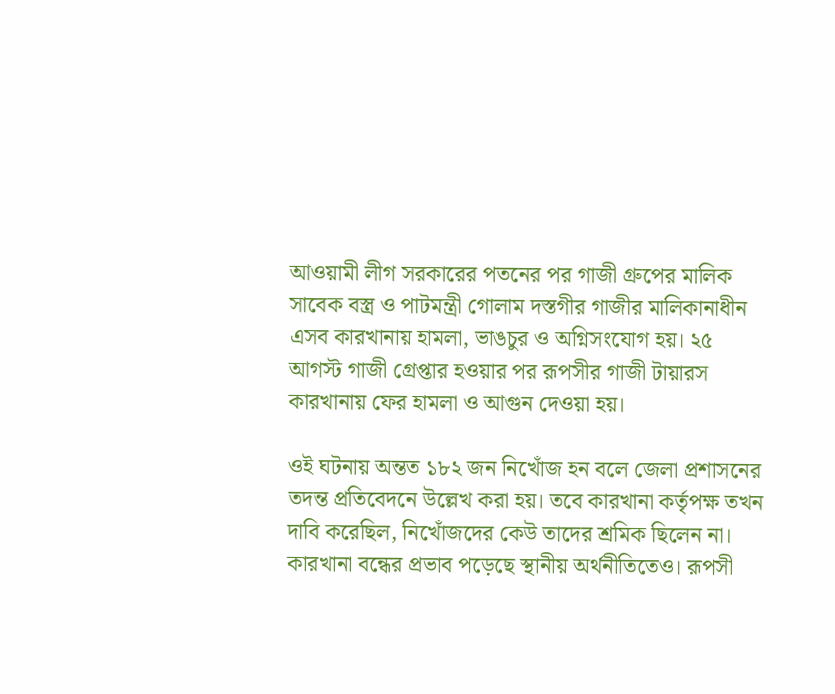আওয়ামী লীগ সরকারের পতনের পর গাজী গ্রুপের মালিক সাবেক বস্ত্র ও পাটমন্ত্রী গোলাম দস্তগীর গাজীর মালিকানাধীন এসব কারখানায় হামলা, ভাঙচুর ও অগ্নিসংযোগ হয়। ২৫ আগস্ট গাজী গ্রেপ্তার হওয়ার পর রূপসীর গাজী টায়ারস কারখানায় ফের হামলা ও আগুন দেওয়া হয়।

ওই ঘটনায় অন্তত ১৮২ জন নিখোঁজ হন বলে জেলা প্রশাসনের তদন্ত প্রতিবেদনে উল্লেখ করা হয়। তবে কারখানা কর্তৃপক্ষ তখন দাবি করেছিল, নিখোঁজদের কেউ তাদের শ্রমিক ছিলেন না।
কারখানা বন্ধের প্রভাব পড়েছে স্থানীয় অর্থনীতিতেও। রূপসী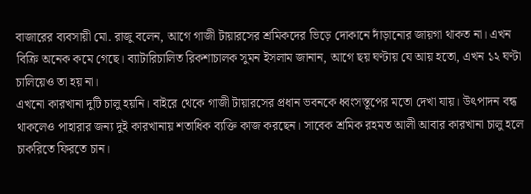বাজারের ব্যবসায়ী মো. রাজু বলেন, আগে গাজী টায়ারসের শ্রমিকদের ভিড়ে দোকানে দাঁড়ানোর জায়গা থাকত না। এখন বিক্রি অনেক কমে গেছে। ব্যাটারিচালিত রিকশাচালক সুমন ইসলাম জানান, আগে ছয় ঘণ্টায় যে আয় হতো, এখন ১২ ঘণ্টা চালিয়েও তা হয় না।
এখনো কারখানা দুটি চালু হয়নি। বাইরে থেকে গাজী টায়ারসের প্রধান ভবনকে ধ্বংসস্তূপের মতো দেখা যায়। উৎপাদন বন্ধ থাকলেও পাহারার জন্য দুই কারখানায় শতাধিক ব্যক্তি কাজ করছেন। সাবেক শ্রমিক রহমত আলী আবার কারখানা চালু হলে চাকরিতে ফিরতে চান।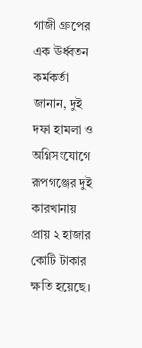গাজী গ্রুপের এক ঊর্ধ্বতন কর্মকর্তা জানান, দুই দফা হামলা ও অগ্নিসংযোগে রূপগঞ্জের দুই কারখানায় প্রায় ২ হাজার কোটি টাকার ক্ষতি হয়েছে।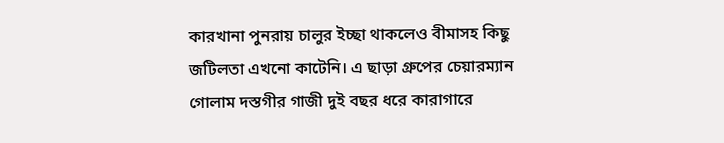কারখানা পুনরায় চালুর ইচ্ছা থাকলেও বীমাসহ কিছু জটিলতা এখনো কাটেনি। এ ছাড়া গ্রুপের চেয়ারম্যান গোলাম দস্তগীর গাজী দুই বছর ধরে কারাগারে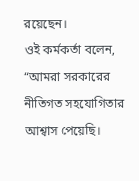রয়েছেন।
ওই কর্মকর্তা বলেন, “আমরা সরকারের নীতিগত সহযোগিতার আশ্বাস পেয়েছি।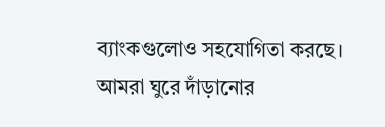ব্যাংকগুলোও সহযোগিতা করছে। আমরা ঘুরে দাঁড়ানোর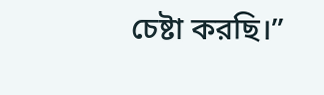চেষ্টা করছি।”